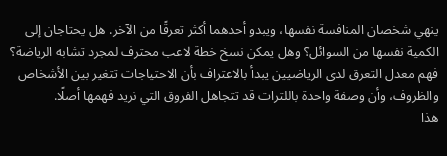ينهي شخصان المنافسة نفسها، ويبدو أحدهما أكثر تعرقًا من الآخر. هل يحتاجان إلى الكمية نفسها من السوائل؟ وهل يمكن نسخ خطة لاعب محترف لمجرد تشابه الرياضة؟ فهم معدل التعرق لدى الرياضيين يبدأ بالاعتراف بأن الاحتياجات تتغير بين الأشخاص والظروف، وأن وصفة واحدة باللترات قد تتجاهل الفروق التي نريد فهمها أصلًا.
هذا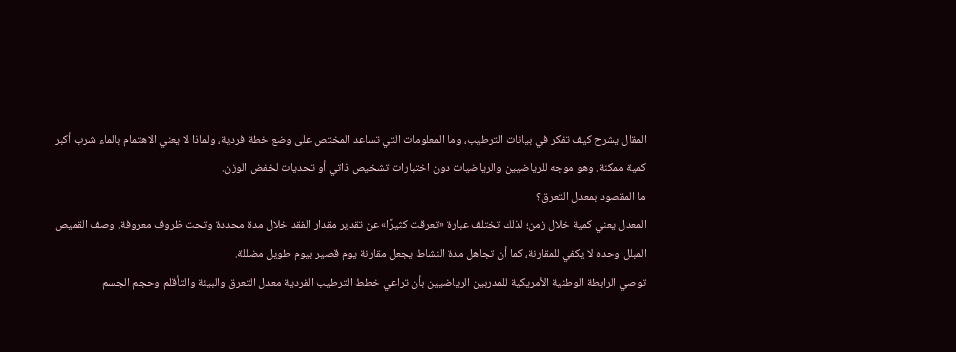المقال يشرح كيف تفكر في بيانات الترطيب، وما المعلومات التي تساعد المختص على وضع خطة فردية، ولماذا لا يعني الاهتمام بالماء شرب أكبر كمية ممكنة. وهو موجه للرياضيين والرياضيات دون اختبارات تشخيص ذاتي أو تحديات لخفض الوزن.
ما المقصود بمعدل التعرق؟
المعدل يعني كمية خلال زمن؛ لذلك تختلف عبارة «تعرقت كثيرًا» عن تقدير مقدار الفقد خلال مدة محددة وتحت ظروف معروفة. وصف القميص المبلل وحده لا يكفي للمقارنة، كما أن تجاهل مدة النشاط يجعل مقارنة يوم قصير بيوم طويل مضللة.
توصي الرابطة الوطنية الأمريكية للمدربين الرياضيين بأن تراعي خطط الترطيب الفردية معدل التعرق والبيئة والتأقلم وحجم الجسم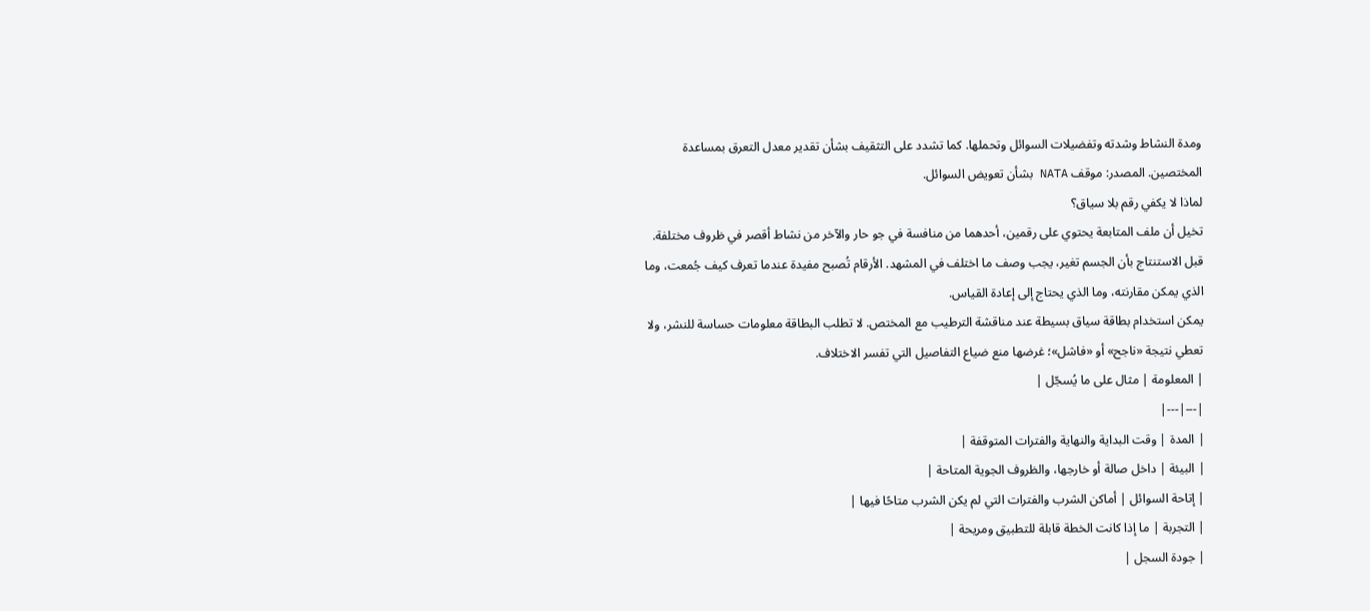ومدة النشاط وشدته وتفضيلات السوائل وتحملها. كما تشدد على التثقيف بشأن تقدير معدل التعرق بمساعدة المختصين. المصدر: موقف NATA بشأن تعويض السوائل.
لماذا لا يكفي رقم بلا سياق؟
تخيل أن ملف المتابعة يحتوي على رقمين، أحدهما من منافسة في جو حار والآخر من نشاط أقصر في ظروف مختلفة. قبل الاستنتاج بأن الجسم تغير، يجب وصف ما اختلف في المشهد. الأرقام تُصبح مفيدة عندما تعرف كيف جُمعت، وما الذي يمكن مقارنته، وما الذي يحتاج إلى إعادة القياس.
يمكن استخدام بطاقة سياق بسيطة عند مناقشة الترطيب مع المختص. لا تطلب البطاقة معلومات حساسة للنشر، ولا تعطي نتيجة «ناجح» أو «فاشل»؛ غرضها منع ضياع التفاصيل التي تفسر الاختلاف.
| المعلومة | مثال على ما يُسجّل |
|---|---|
| المدة | وقت البداية والنهاية والفترات المتوقفة |
| البيئة | داخل صالة أو خارجها، والظروف الجوية المتاحة |
| إتاحة السوائل | أماكن الشرب والفترات التي لم يكن الشرب متاحًا فيها |
| التجربة | ما إذا كانت الخطة قابلة للتطبيق ومريحة |
| جودة السجل |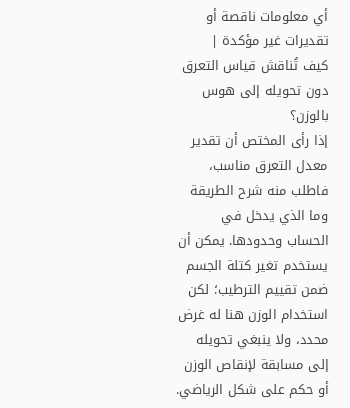أي معلومات ناقصة أو تقديرات غير مؤكدة |
كيف تُناقش قياس التعرق دون تحويله إلى هوس بالوزن؟
إذا رأى المختص أن تقدير معدل التعرق مناسب، فاطلب منه شرح الطريقة وما الذي يدخل في الحساب وحدودها. يمكن أن يستخدم تغير كتلة الجسم ضمن تقييم الترطيب؛ لكن استخدام الوزن هنا له غرض محدد، ولا ينبغي تحويله إلى مسابقة لإنقاص الوزن أو حكم على شكل الرياضي.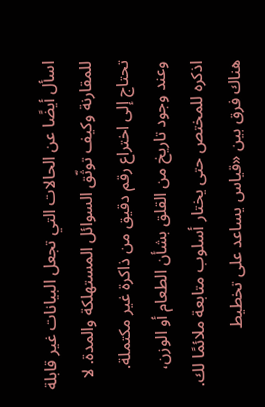اسأل أيضًا عن الحالات التي تجعل البيانات غير قابلة للمقارنة وكيف توثّق السوائل المستهلكة والمدة. لا تحتاج إلى اختراع رقم دقيق من ذاكرة غير مكتملة. وعند وجود تاريخ من القلق بشأن الطعام أو الوزن، اذكره للمختص حتى يختار أسلوب متابعة ملائمًا لك.
هناك فرق بين «قياس يساعد على تخطيط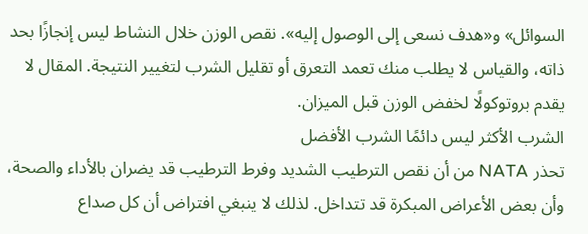السوائل» و«هدف نسعى إلى الوصول إليه». نقص الوزن خلال النشاط ليس إنجازًا بحد ذاته، والقياس لا يطلب منك تعمد التعرق أو تقليل الشرب لتغيير النتيجة. المقال لا يقدم بروتوكولًا لخفض الوزن قبل الميزان.
الشرب الأكثر ليس دائمًا الشرب الأفضل
تحذر NATA من أن نقص الترطيب الشديد وفرط الترطيب قد يضران بالأداء والصحة، وأن بعض الأعراض المبكرة قد تتداخل. لذلك لا ينبغي افتراض أن كل صداع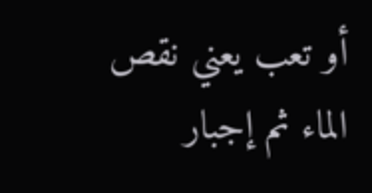أو تعب يعني نقص الماء ثم إجبار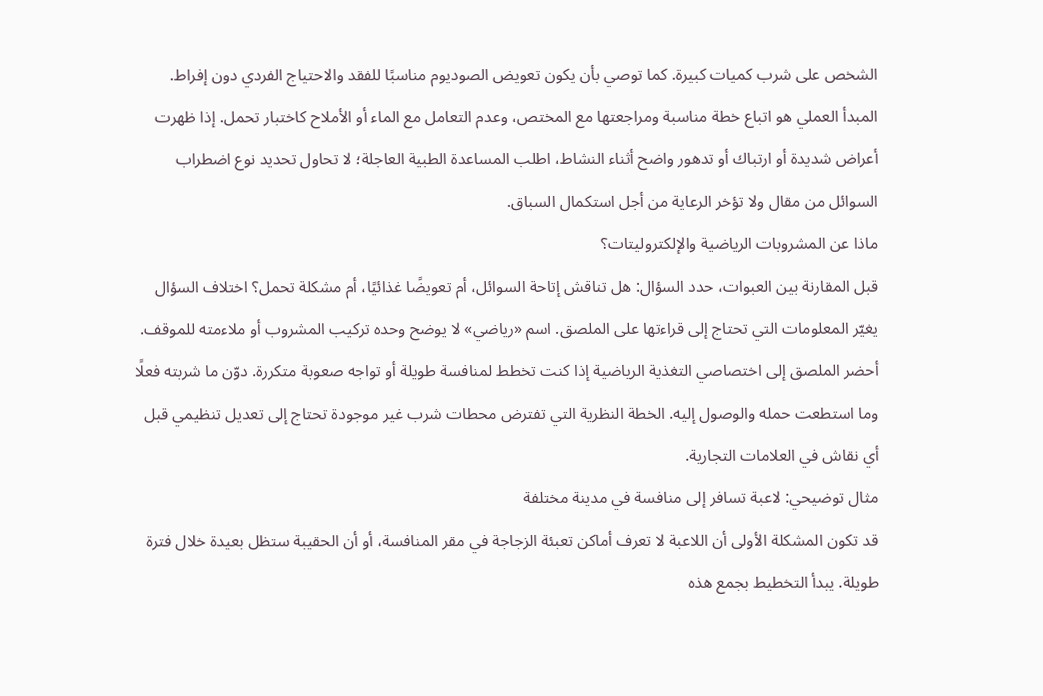الشخص على شرب كميات كبيرة. كما توصي بأن يكون تعويض الصوديوم مناسبًا للفقد والاحتياج الفردي دون إفراط.
المبدأ العملي هو اتباع خطة مناسبة ومراجعتها مع المختص، وعدم التعامل مع الماء أو الأملاح كاختبار تحمل. إذا ظهرت أعراض شديدة أو ارتباك أو تدهور واضح أثناء النشاط، اطلب المساعدة الطبية العاجلة؛ لا تحاول تحديد نوع اضطراب السوائل من مقال ولا تؤخر الرعاية من أجل استكمال السباق.
ماذا عن المشروبات الرياضية والإلكتروليتات؟
قبل المقارنة بين العبوات، حدد السؤال: هل تناقش إتاحة السوائل، أم تعويضًا غذائيًا، أم مشكلة تحمل؟ اختلاف السؤال يغيّر المعلومات التي تحتاج إلى قراءتها على الملصق. اسم «رياضي» لا يوضح وحده تركيب المشروب أو ملاءمته للموقف.
أحضر الملصق إلى اختصاصي التغذية الرياضية إذا كنت تخطط لمنافسة طويلة أو تواجه صعوبة متكررة. دوّن ما شربته فعلًا وما استطعت حمله والوصول إليه. الخطة النظرية التي تفترض محطات شرب غير موجودة تحتاج إلى تعديل تنظيمي قبل أي نقاش في العلامات التجارية.
مثال توضيحي: لاعبة تسافر إلى منافسة في مدينة مختلفة
قد تكون المشكلة الأولى أن اللاعبة لا تعرف أماكن تعبئة الزجاجة في مقر المنافسة، أو أن الحقيبة ستظل بعيدة خلال فترة طويلة. يبدأ التخطيط بجمع هذه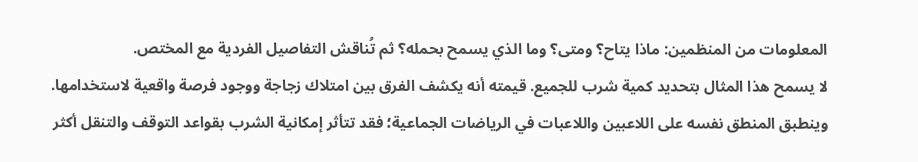المعلومات من المنظمين: ماذا يتاح؟ ومتى؟ وما الذي يسمح بحمله؟ ثم تُناقش التفاصيل الفردية مع المختص.
لا يسمح هذا المثال بتحديد كمية شرب للجميع. قيمته أنه يكشف الفرق بين امتلاك زجاجة ووجود فرصة واقعية لاستخدامها. وينطبق المنطق نفسه على اللاعبين واللاعبات في الرياضات الجماعية؛ فقد تتأثر إمكانية الشرب بقواعد التوقف والتنقل أكثر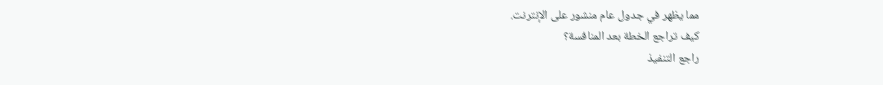مما يظهر في جدول عام منشور على الإنترنت.
كيف تراجع الخطة بعد المنافسة؟
راجع التنفيذ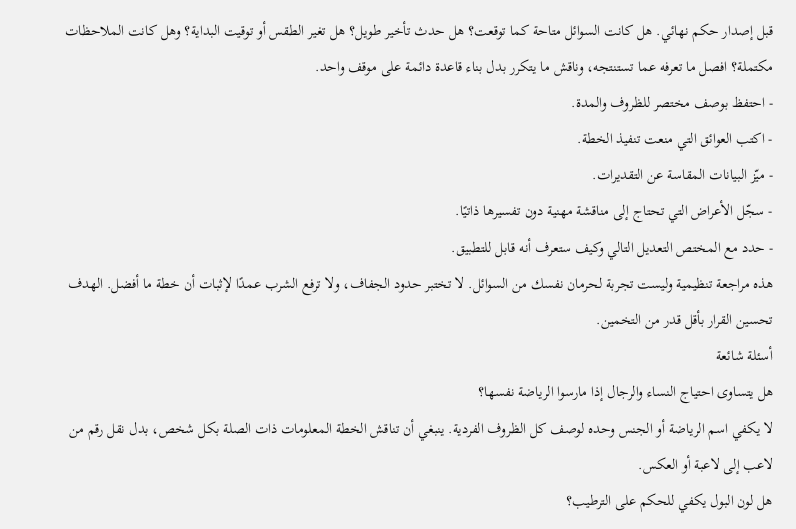قبل إصدار حكم نهائي. هل كانت السوائل متاحة كما توقعت؟ هل حدث تأخير طويل؟ هل تغير الطقس أو توقيت البداية؟ وهل كانت الملاحظات مكتملة؟ افصل ما تعرفه عما تستنتجه، وناقش ما يتكرر بدل بناء قاعدة دائمة على موقف واحد.
- احتفظ بوصف مختصر للظروف والمدة.
- اكتب العوائق التي منعت تنفيذ الخطة.
- ميّز البيانات المقاسة عن التقديرات.
- سجّل الأعراض التي تحتاج إلى مناقشة مهنية دون تفسيرها ذاتيًا.
- حدد مع المختص التعديل التالي وكيف ستعرف أنه قابل للتطبيق.
هذه مراجعة تنظيمية وليست تجربة لحرمان نفسك من السوائل. لا تختبر حدود الجفاف، ولا ترفع الشرب عمدًا لإثبات أن خطة ما أفضل. الهدف تحسين القرار بأقل قدر من التخمين.
أسئلة شائعة
هل يتساوى احتياج النساء والرجال إذا مارسوا الرياضة نفسها؟
لا يكفي اسم الرياضة أو الجنس وحده لوصف كل الظروف الفردية. ينبغي أن تناقش الخطة المعلومات ذات الصلة بكل شخص، بدل نقل رقم من لاعب إلى لاعبة أو العكس.
هل لون البول يكفي للحكم على الترطيب؟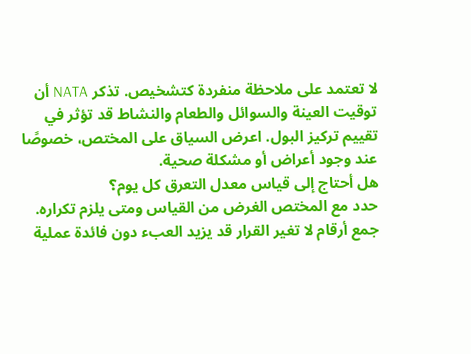لا تعتمد على ملاحظة منفردة كتشخيص. تذكر NATA أن توقيت العينة والسوائل والطعام والنشاط قد تؤثر في تقييم تركيز البول. اعرض السياق على المختص، خصوصًا عند وجود أعراض أو مشكلة صحية.
هل أحتاج إلى قياس معدل التعرق كل يوم؟
حدد مع المختص الغرض من القياس ومتى يلزم تكراره. جمع أرقام لا تغير القرار قد يزيد العبء دون فائدة عملية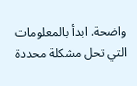واضحة. ابدأ بالمعلومات التي تحل مشكلة محددة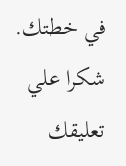في خطتك.
شكرا علي تعليقك